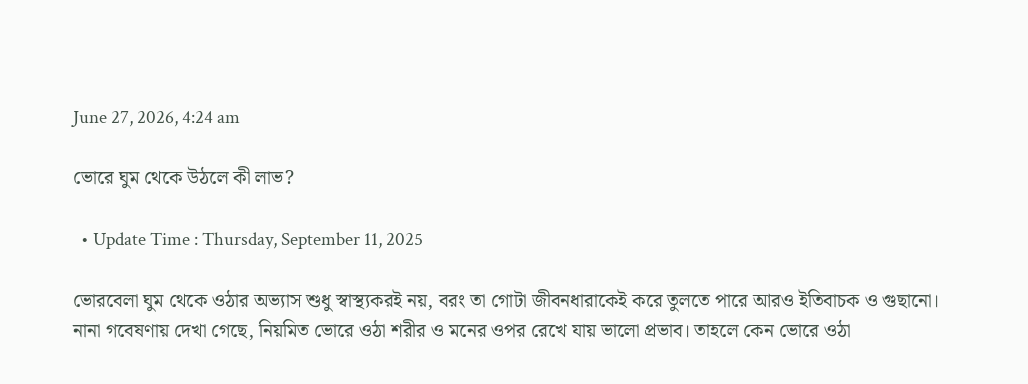June 27, 2026, 4:24 am

ভোরে ঘুম থেকে উঠলে কী লাভ?

  • Update Time : Thursday, September 11, 2025

ভোরবেলা ঘুম থেকে ওঠার অভ্যাস শুধু স্বাস্থ্যকরই নয়, বরং তা গোটা জীবনধারাকেই করে তুলতে পারে আরও ইতিবাচক ও গুছানো। নানা গবেষণায় দেখা গেছে, নিয়মিত ভোরে ওঠা শরীর ও মনের ওপর রেখে যায় ভালো প্রভাব। তাহলে কেন ভোরে ওঠা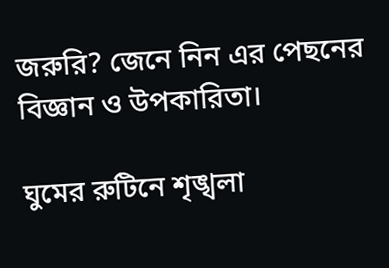জরুরি? জেনে নিন এর পেছনের বিজ্ঞান ও উপকারিতা।

ঘুমের রুটিনে শৃঙ্খলা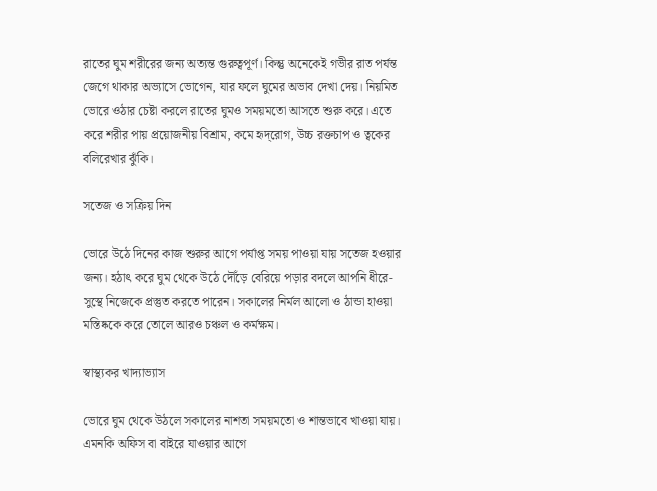রাতের ঘুম শরীরের জন্য অত্যন্ত গুরুত্বপূর্ণ। কিন্তু অনেকেই গভীর রাত পর্যন্ত জেগে থাকার অভ্যাসে ভোগেন, যার ফলে ঘুমের অভাব দেখা দেয়। নিয়মিত ভোরে ওঠার চেষ্টা করলে রাতের ঘুমও সময়মতো আসতে শুরু করে। এতে করে শরীর পায় প্রয়োজনীয় বিশ্রাম, কমে হৃদ্‌রোগ, উচ্চ রক্তচাপ ও ত্বকের বলিরেখার ঝুঁকি।

সতেজ ও সক্রিয় দিন

ভোরে উঠে দিনের কাজ শুরুর আগে পর্যাপ্ত সময় পাওয়া যায় সতেজ হওয়ার জন্য। হঠাৎ করে ঘুম থেকে উঠে দৌঁড়ে বেরিয়ে পড়ার বদলে আপনি ধীরে-সুস্থে নিজেকে প্রস্তুত করতে পারেন। সকালের নির্মল আলো ও ঠান্ডা হাওয়া মস্তিষ্ককে করে তোলে আরও চঞ্চল ও কর্মক্ষম।

স্বাস্থ্যকর খাদ্যাভ্যাস

ভোরে ঘুম থেকে উঠলে সকালের নাশতা সময়মতো ও শান্তভাবে খাওয়া যায়। এমনকি অফিস বা বাইরে যাওয়ার আগে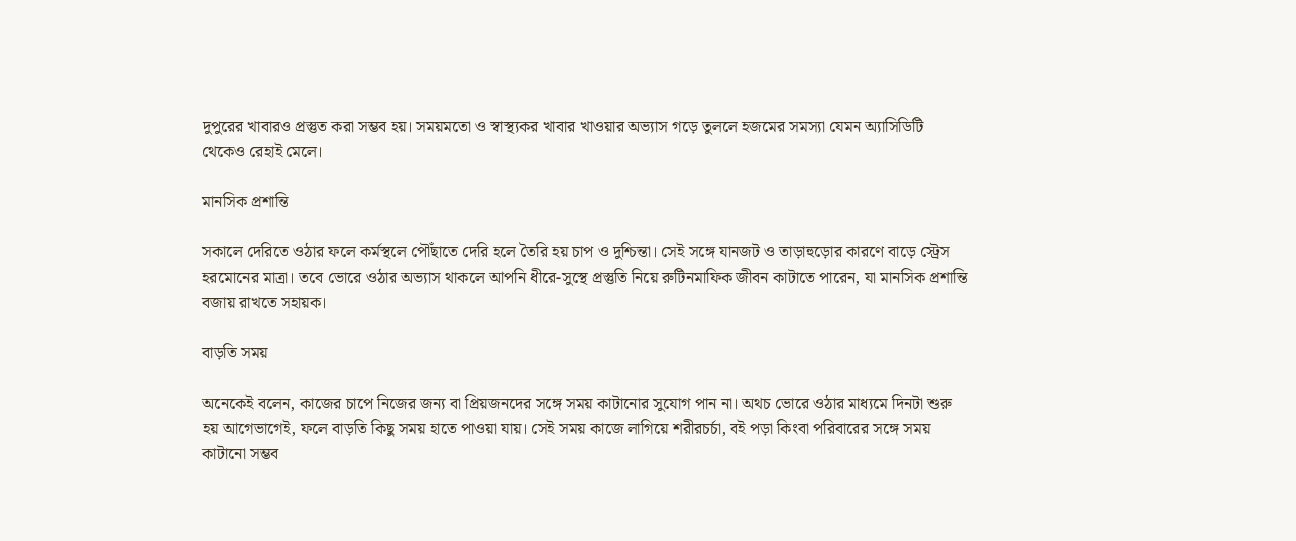দুপুরের খাবারও প্রস্তুত করা সম্ভব হয়। সময়মতো ও স্বাস্থ্যকর খাবার খাওয়ার অভ্যাস গড়ে তুললে হজমের সমস্যা যেমন অ্যাসিডিটি থেকেও রেহাই মেলে।

মানসিক প্রশান্তি

সকালে দেরিতে ওঠার ফলে কর্মস্থলে পৌঁছাতে দেরি হলে তৈরি হয় চাপ ও দুশ্চিন্তা। সেই সঙ্গে যানজট ও তাড়াহুড়োর কারণে বাড়ে স্ট্রেস হরমোনের মাত্রা। তবে ভোরে ওঠার অভ্যাস থাকলে আপনি ধীরে-সুস্থে প্রস্তুতি নিয়ে রুটিনমাফিক জীবন কাটাতে পারেন, যা মানসিক প্রশান্তি বজায় রাখতে সহায়ক।

বাড়তি সময়

অনেকেই বলেন, কাজের চাপে নিজের জন্য বা প্রিয়জনদের সঙ্গে সময় কাটানোর সুযোগ পান না। অথচ ভোরে ওঠার মাধ্যমে দিনটা শুরু হয় আগেভাগেই, ফলে বাড়তি কিছু সময় হাতে পাওয়া যায়। সেই সময় কাজে লাগিয়ে শরীরচর্চা, বই পড়া কিংবা পরিবারের সঙ্গে সময় কাটানো সম্ভব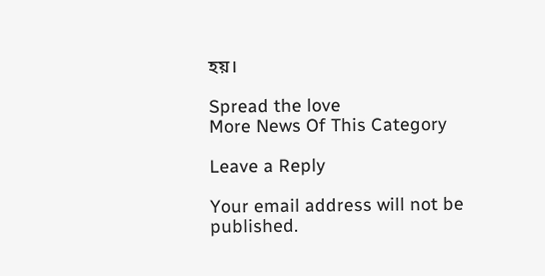হয়।

Spread the love
More News Of This Category

Leave a Reply

Your email address will not be published.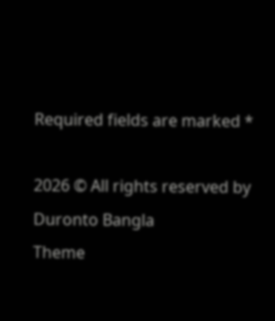Required fields are marked *

2026 © All rights reserved by Duronto Bangla
Theme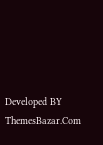Developed BY ThemesBazar.Com